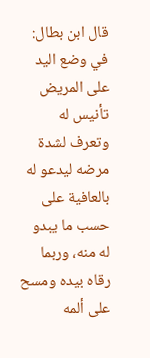قال ابن بطال: في وضع اليد على المريض تأنيس له وتعرف لشدة مرضه ليدعو له بالعافية على حسب ما يبدو له منه، وربما رقاه بيده ومسح على ألمه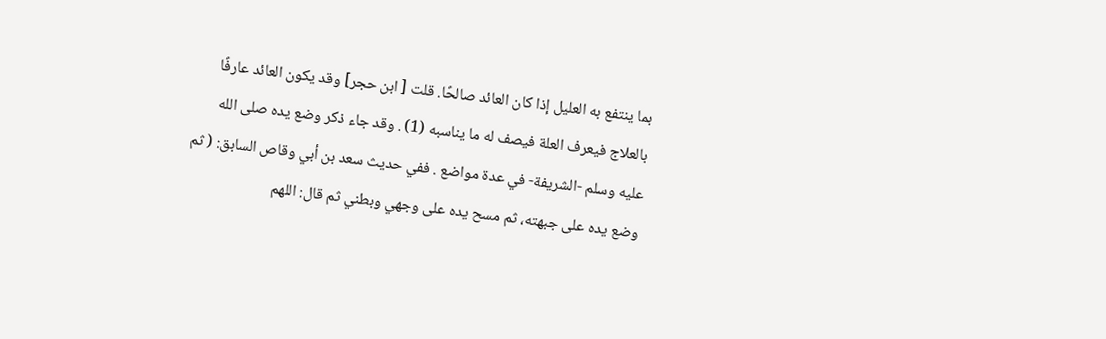بما ينتفع به العليل إذا كان العائد صالحًا. قلت [ ابن حجر] وقد يكون العائد عارفًا بالعلاج فيعرف العلة فيصف له ما يناسبه (1) . وقد جاء ذكر وضع يده صلى الله عليه وسلم -الشريفة- في عدة مواضع . ففي حديث سعد بن أبي وقاص السابق: ( ثم وضع يده على جبهته، ثم مسح يده على وجهي وبطني ثم قال: اللهم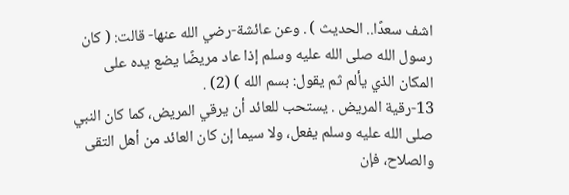اشف سعدًا.. الحديث ) . وعن عائشة-رضي الله عنها- قالت: ( كان رسول الله صلى الله عليه وسلم إذا عاد مريضًا يضع يده على المكان الذي يألم ثم يقول: بسم الله ) (2) .
13-رقية المريض . يستحب للعائد أن يرقي المريض، كما كان النبي صلى الله عليه وسلم يفعل، ولا سيما إن كان العائد من أهل التقى والصلاح، فإن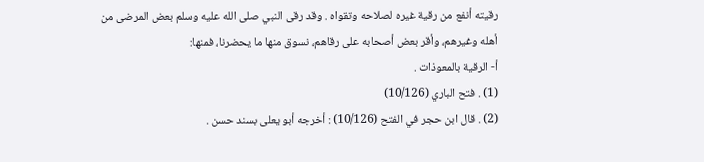رقيته أنفع من رقية غيره لصلاحه وتقواه . وقد رقى النبي صلى الله عليه وسلم بعض المرضى من أهله وغيرهم، وأقر بعض أصحابه على رقاهم، نسوق منها ما يحضرنا، فمنها:
أ- الرقية بالمعوذات .
(1) . فتح الباري (10/126)
(2) . قال ابن حجر في الفتح (10/126) : أخرجه أبو يعلى بسند حسن .